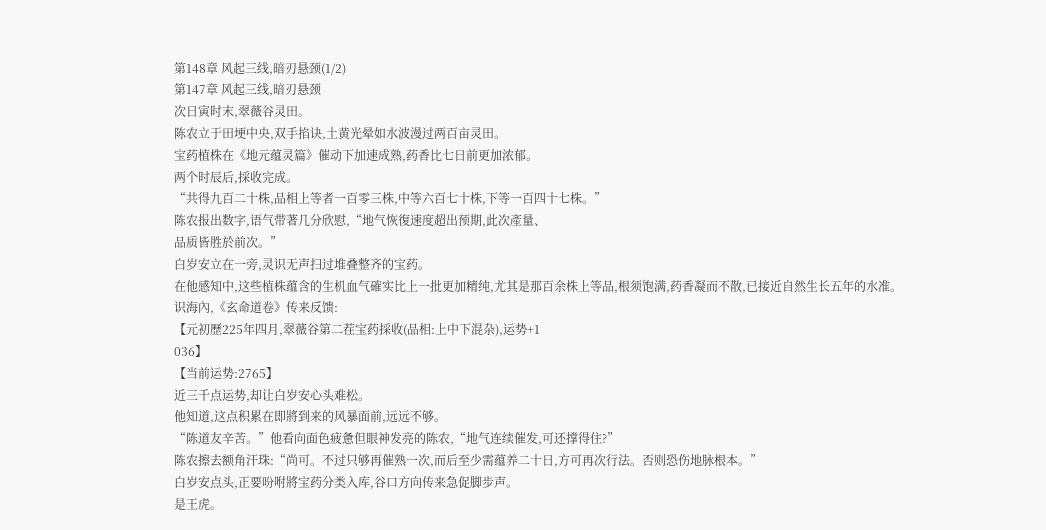第148章 风起三线,暗刃悬颈(1/2)
第147章 风起三线,暗刃悬颈
次日寅时末,翠薇谷灵田。
陈农立于田埂中央,双手掐诀,土黄光晕如水波漫过两百亩灵田。
宝药植株在《地元蕴灵篇》催动下加速成熟,药香比七日前更加浓郁。
两个时辰后,採收完成。
“共得九百二十株,品相上等者一百零三株,中等六百七十株,下等一百四十七株。”
陈农报出数字,语气带著几分欣慰,“地气恢復速度超出预期,此次產量、
品质皆胜於前次。”
白岁安立在一旁,灵识无声扫过堆叠整齐的宝药。
在他感知中,这些植株蕴含的生机血气確实比上一批更加精纯,尤其是那百余株上等品,根须饱满,药香凝而不散,已接近自然生长五年的水准。
识海內,《玄命道卷》传来反馈:
【元初歷225年四月,翠薇谷第二茬宝药採收(品相:上中下混杂),运势+1
036】
【当前运势:2765】
近三千点运势,却让白岁安心头难松。
他知道,这点积累在即將到来的风暴面前,远远不够。
“陈道友辛苦。”他看向面色疲惫但眼神发亮的陈农,“地气连续催发,可还撑得住?”
陈农擦去额角汗珠:“尚可。不过只够再催熟一次,而后至少需蕴养二十日,方可再次行法。否则恐伤地脉根本。”
白岁安点头,正要吩咐將宝药分类入库,谷口方向传来急促脚步声。
是王虎。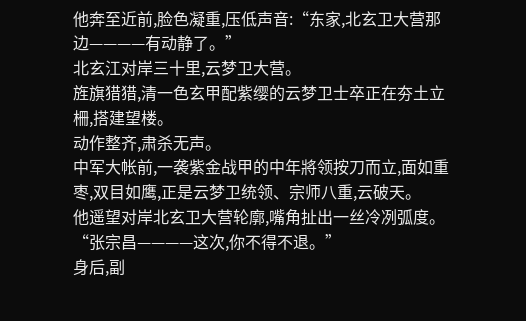他奔至近前,脸色凝重,压低声音:“东家,北玄卫大营那边————有动静了。”
北玄江对岸三十里,云梦卫大营。
旌旗猎猎,清一色玄甲配紫缨的云梦卫士卒正在夯土立柵,搭建望楼。
动作整齐,肃杀无声。
中军大帐前,一袭紫金战甲的中年將领按刀而立,面如重枣,双目如鹰,正是云梦卫统领、宗师八重,云破天。
他遥望对岸北玄卫大营轮廓,嘴角扯出一丝冷冽弧度。
“张宗昌————这次,你不得不退。”
身后,副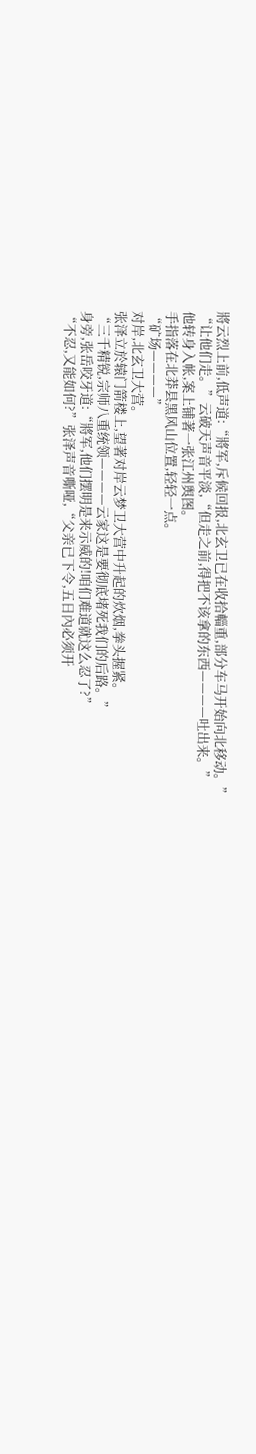將云烈上前,低声道:“將军,斥候回报,北玄卫已在收拾輜重,部分车马开始向北移动。”
“让他们走。”云破天声音平淡,“但走之前,得把不该拿的东西————吐出来。”
他转身入帐,案上铺著一张江州舆图。
手指落在北莽县黑风山位置,轻轻一点。
“矿场————”
对岸,北玄卫大营。
张泽立於辕门箭楼上,望著对岸云梦卫大营中升起的炊烟,拳头握紧。
“三千精锐,宗师八重统领————云家这是要彻底堵死我们的后路。”
身旁,张岳咬牙道:“將军,他们摆明是来示威的!咱们难道就这么忍了?”
“不忍,又能如何?”张泽声音嘶哑,“父亲已下令,五日內必须开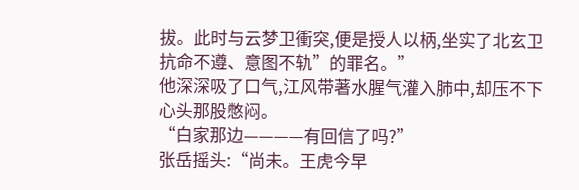拔。此时与云梦卫衝突,便是授人以柄,坐实了北玄卫抗命不遵、意图不轨”的罪名。”
他深深吸了口气,江风带著水腥气灌入肺中,却压不下心头那股憋闷。
“白家那边————有回信了吗?”
张岳摇头:“尚未。王虎今早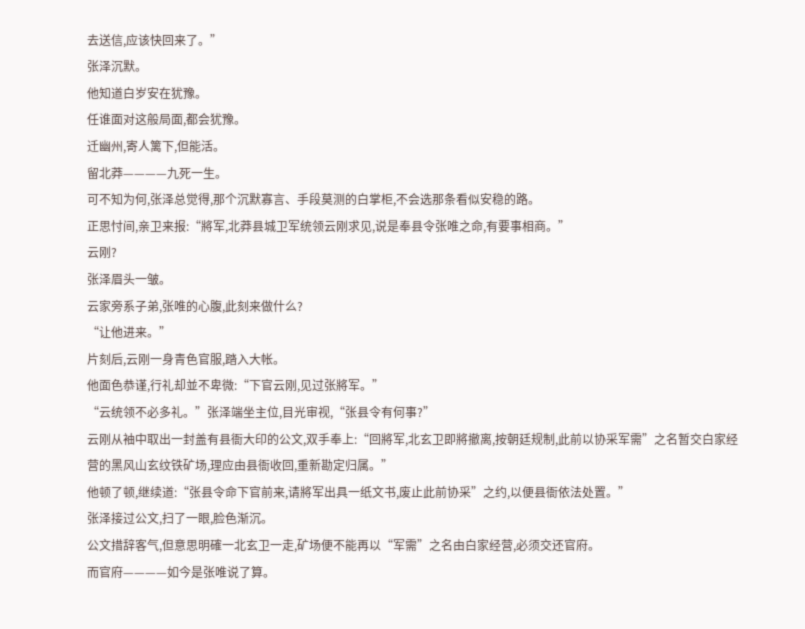去送信,应该快回来了。”
张泽沉默。
他知道白岁安在犹豫。
任谁面对这般局面,都会犹豫。
迁幽州,寄人篱下,但能活。
留北莽————九死一生。
可不知为何,张泽总觉得,那个沉默寡言、手段莫测的白掌柜,不会选那条看似安稳的路。
正思忖间,亲卫来报:“將军,北莽县城卫军统领云刚求见,说是奉县令张唯之命,有要事相商。”
云刚?
张泽眉头一皱。
云家旁系子弟,张唯的心腹,此刻来做什么?
“让他进来。”
片刻后,云刚一身青色官服,踏入大帐。
他面色恭谨,行礼却並不卑微:“下官云刚,见过张將军。”
“云统领不必多礼。”张泽端坐主位,目光审视,“张县令有何事?”
云刚从袖中取出一封盖有县衙大印的公文,双手奉上:“回將军,北玄卫即將撤离,按朝廷规制,此前以协采军需”之名暂交白家经营的黑风山玄纹铁矿场,理应由县衙收回,重新勘定归属。”
他顿了顿,继续道:“张县令命下官前来,请將军出具一纸文书,废止此前协采”之约,以便县衙依法处置。”
张泽接过公文,扫了一眼,脸色渐沉。
公文措辞客气,但意思明確一北玄卫一走,矿场便不能再以“军需”之名由白家经营,必须交还官府。
而官府————如今是张唯说了算。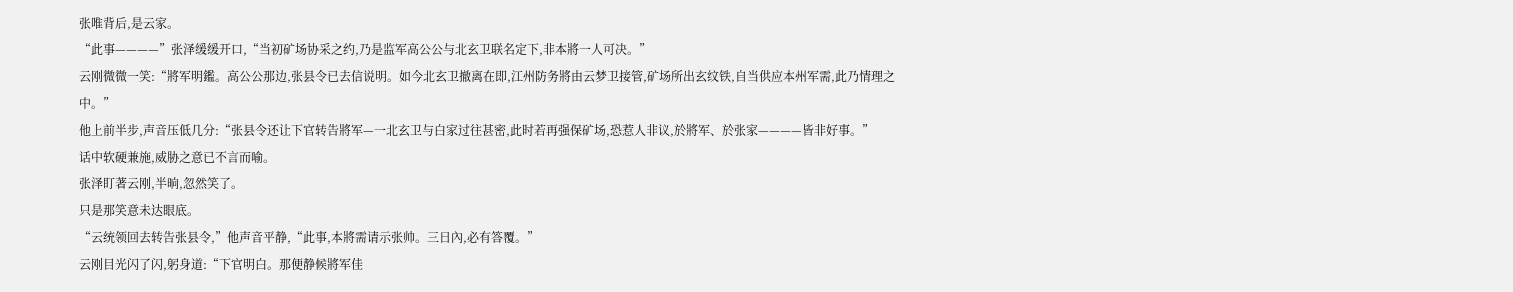张唯背后,是云家。
“此事————”张泽缓缓开口,“当初矿场协采之约,乃是监军高公公与北玄卫联名定下,非本將一人可决。”
云刚微微一笑:“將军明鑑。高公公那边,张县令已去信说明。如今北玄卫撤离在即,江州防务將由云梦卫接管,矿场所出玄纹铁,自当供应本州军需,此乃情理之中。”
他上前半步,声音压低几分:“张县令还让下官转告將军—一北玄卫与白家过往甚密,此时若再强保矿场,恐惹人非议,於將军、於张家————皆非好事。”
话中软硬兼施,威胁之意已不言而喻。
张泽盯著云刚,半晌,忽然笑了。
只是那笑意未达眼底。
“云统领回去转告张县令,”他声音平静,“此事,本將需请示张帅。三日內,必有答覆。”
云刚目光闪了闪,躬身道:“下官明白。那便静候將军佳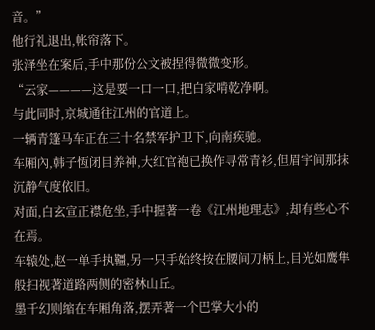音。”
他行礼退出,帐帘落下。
张泽坐在案后,手中那份公文被捏得微微变形。
“云家————这是要一口一口,把白家啃乾净啊。
与此同时,京城通往江州的官道上。
一辆青篷马车正在三十名禁军护卫下,向南疾驰。
车厢內,韩子恆闭目养神,大红官袍已换作寻常青衫,但眉宇间那抹沉静气度依旧。
对面,白玄宣正襟危坐,手中握著一卷《江州地理志》,却有些心不在焉。
车辕处,赵一单手执韁,另一只手始终按在腰间刀柄上,目光如鹰隼般扫视著道路两侧的密林山丘。
墨千幻则缩在车厢角落,摆弄著一个巴掌大小的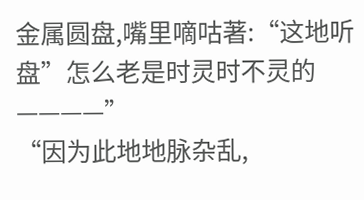金属圆盘,嘴里嘀咕著:“这地听盘”怎么老是时灵时不灵的————”
“因为此地地脉杂乱,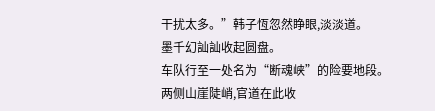干扰太多。”韩子恆忽然睁眼,淡淡道。
墨千幻訕訕收起圆盘。
车队行至一处名为“断魂峡”的险要地段。
两侧山崖陡峭,官道在此收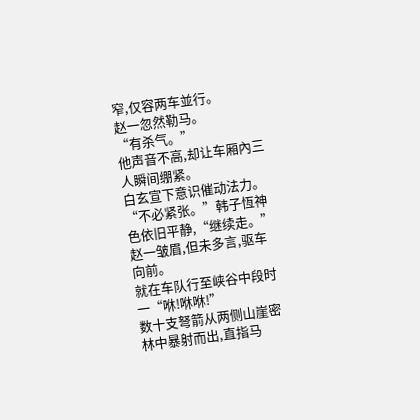窄,仅容两车並行。
赵一忽然勒马。
“有杀气。”
他声音不高,却让车厢內三人瞬间绷紧。
白玄宣下意识催动法力。
“不必紧张。”韩子恆神色依旧平静,“继续走。”
赵一皱眉,但未多言,驱车向前。
就在车队行至峡谷中段时一“咻!咻咻!”
数十支弩箭从两侧山崖密林中暴射而出,直指马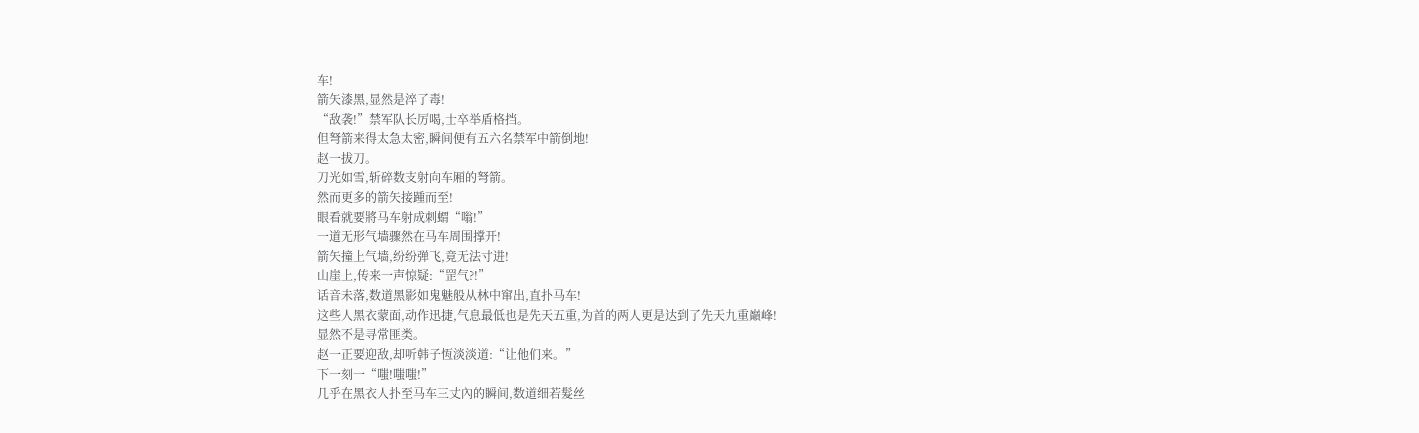车!
箭矢漆黑,显然是淬了毒!
“敌袭!”禁军队长厉喝,士卒举盾格挡。
但弩箭来得太急太密,瞬间便有五六名禁军中箭倒地!
赵一拔刀。
刀光如雪,斩碎数支射向车厢的弩箭。
然而更多的箭矢接踵而至!
眼看就要將马车射成刺蝟“嗡!”
一道无形气墙骤然在马车周围撑开!
箭矢撞上气墙,纷纷弹飞,竟无法寸进!
山崖上,传来一声惊疑:“罡气?!”
话音未落,数道黑影如鬼魅般从林中窜出,直扑马车!
这些人黑衣蒙面,动作迅捷,气息最低也是先天五重,为首的两人更是达到了先天九重巔峰!
显然不是寻常匪类。
赵一正要迎敌,却听韩子恆淡淡道:“让他们来。”
下一刻一“嗤!嗤嗤!”
几乎在黑衣人扑至马车三丈內的瞬间,数道细若髮丝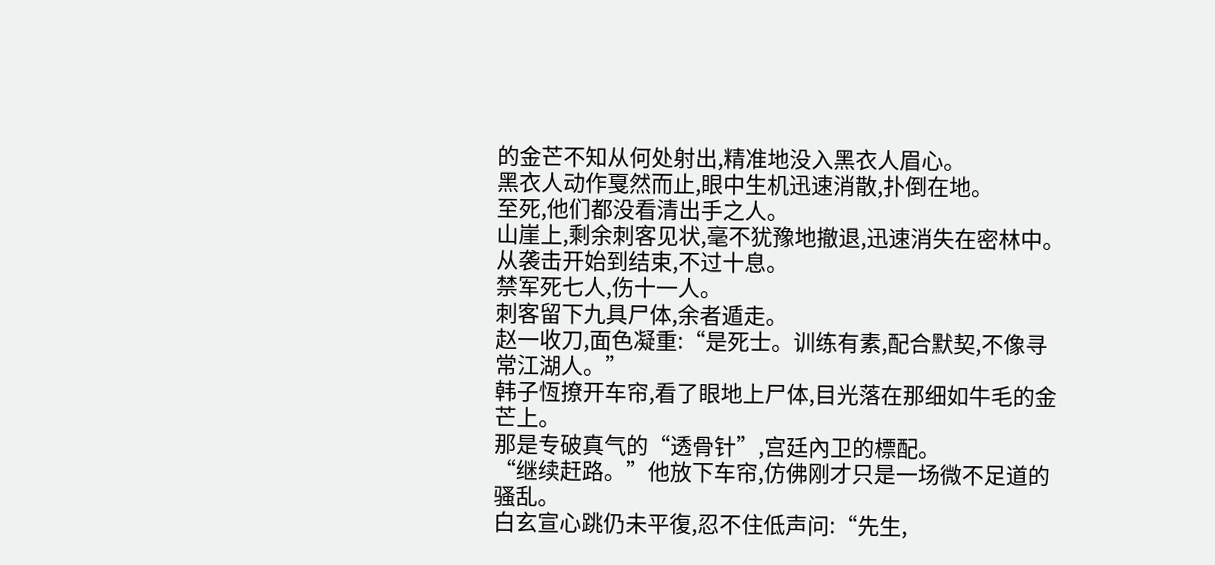的金芒不知从何处射出,精准地没入黑衣人眉心。
黑衣人动作戛然而止,眼中生机迅速消散,扑倒在地。
至死,他们都没看清出手之人。
山崖上,剩余刺客见状,毫不犹豫地撤退,迅速消失在密林中。
从袭击开始到结束,不过十息。
禁军死七人,伤十一人。
刺客留下九具尸体,余者遁走。
赵一收刀,面色凝重:“是死士。训练有素,配合默契,不像寻常江湖人。”
韩子恆撩开车帘,看了眼地上尸体,目光落在那细如牛毛的金芒上。
那是专破真气的“透骨针”,宫廷內卫的標配。
“继续赶路。”他放下车帘,仿佛刚才只是一场微不足道的骚乱。
白玄宣心跳仍未平復,忍不住低声问:“先生,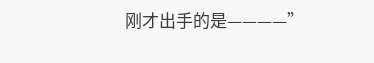刚才出手的是————”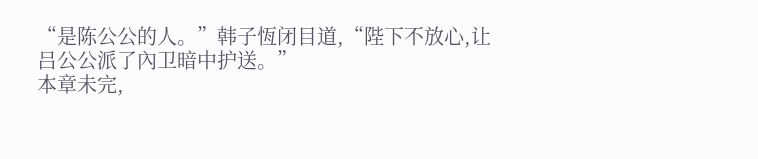“是陈公公的人。”韩子恆闭目道,“陛下不放心,让吕公公派了內卫暗中护送。”
本章未完,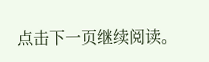点击下一页继续阅读。